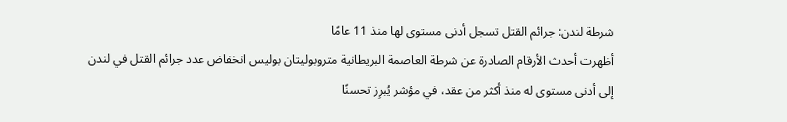شرطة لندن: جرائم القتل تسجل أدنى مستوى لها منذ 11 عامًا
أظهرت أحدث الأرقام الصادرة عن شرطة العاصمة البريطانية متروبوليتان بوليس انخفاض عدد جرائم القتل في لندن إلى أدنى مستوى له منذ أكثر من عقد، في مؤشر يُبرِز تحسنًا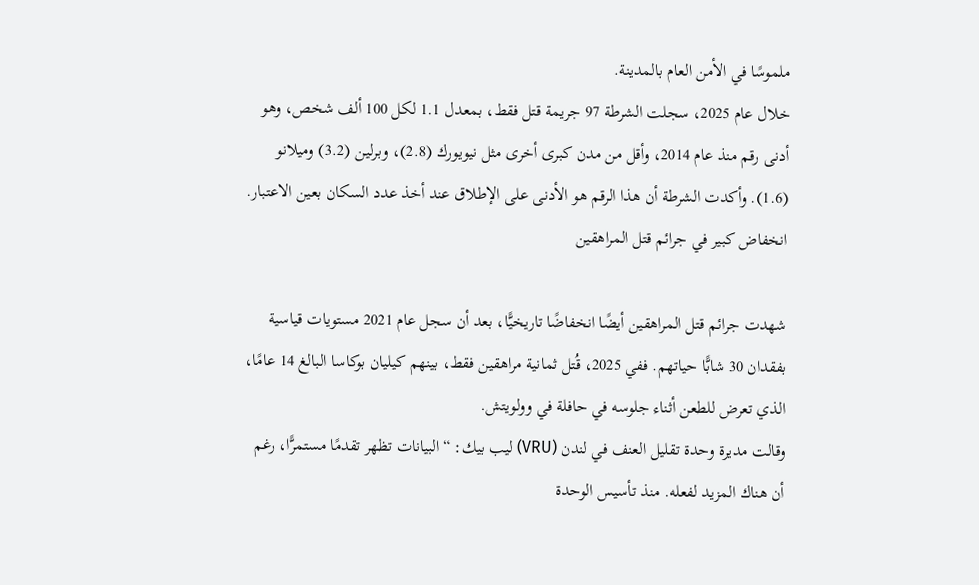ملموسًا في الأمن العام بالمدينة.
خلال عام 2025، سجلت الشرطة 97 جريمة قتل فقط، بمعدل 1.1 لكل 100 ألف شخص، وهو أدنى رقم منذ عام 2014، وأقل من مدن كبرى أخرى مثل نيويورك (2.8)، وبرلين (3.2) وميلانو (1.6). وأكدت الشرطة أن هذا الرقم هو الأدنى على الإطلاق عند أخذ عدد السكان بعين الاعتبار.
انخفاض كبير في جرائم قتل المراهقين

شهدت جرائم قتل المراهقين أيضًا انخفاضًا تاريخيًّا، بعد أن سجل عام 2021 مستويات قياسية بفقدان 30 شابًّا حياتهم. ففي 2025، قُتل ثمانية مراهقين فقط، بينهم كيليان بوكاسا البالغ 14 عامًا، الذي تعرض للطعن أثناء جلوسه في حافلة في وولويتش.
وقالت مديرة وحدة تقليل العنف في لندن (VRU) ليب بيك: “البيانات تظهر تقدمًا مستمرًّا، رغم أن هناك المزيد لفعله. منذ تأسيس الوحدة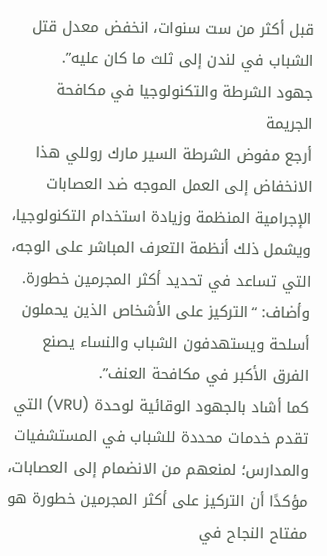قبل أكثر من ست سنوات، انخفض معدل قتل الشباب في لندن إلى ثلث ما كان عليه”.
جهود الشرطة والتكنولوجيا في مكافحة الجريمة
أرجع مفوض الشرطة السير مارك روللي هذا الانخفاض إلى العمل الموجه ضد العصابات الإجرامية المنظمة وزيادة استخدام التكنولوجيا، ويشمل ذلك أنظمة التعرف المباشر على الوجه، التي تساعد في تحديد أكثر المجرمين خطورة. وأضاف: “التركيز على الأشخاص الذين يحملون أسلحة ويستهدفون الشباب والنساء يصنع الفرق الأكبر في مكافحة العنف”.
كما أشاد بالجهود الوقائية لوحدة (VRU) التي تقدم خدمات محددة للشباب في المستشفيات والمدارس؛ لمنعهم من الانضمام إلى العصابات، مؤكدًا أن التركيز على أكثر المجرمين خطورة هو مفتاح النجاح في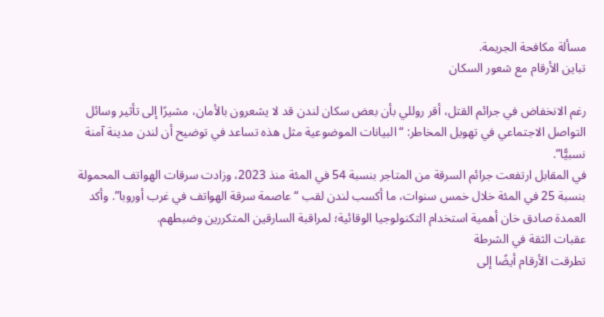مسألة مكافحة الجريمة.
تباين الأرقام مع شعور السكان

رغم الانخفاض في جرائم القتل، أقر روللي بأن بعض سكان لندن قد لا يشعرون بالأمان، مشيرًا إلى تأثير وسائل التواصل الاجتماعي في تهويل المخاطر: “البيانات الموضوعية مثل هذه تساعد في توضيح أن لندن مدينة آمنة نسبيًّا”.
في المقابل ارتفعت جرائم السرقة من المتاجر بنسبة 54 في المئة منذ 2023، وزادت سرقات الهواتف المحمولة بنسبة 25 في المئة خلال خمس سنوات، ما أكسب لندن لقب “عاصمة سرقة الهواتف في غرب أوروبا”. وأكد العمدة صادق خان أهمية استخدام التكنولوجيا الوقائية؛ لمراقبة السارقين المتكررين وضبطهم.
عقبات الثقة في الشرطة
تطرقت الأرقام أيضًا إلى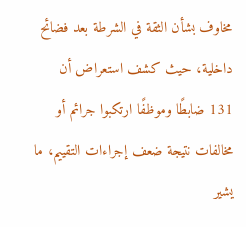مخاوف بشأن الثقة في الشرطة بعد فضائح داخلية، حيث كشف استعراض أن 131 ضابطًا وموظفًا ارتكبوا جرائم أو مخالفات نتيجة ضعف إجراءات التقييم، ما يشير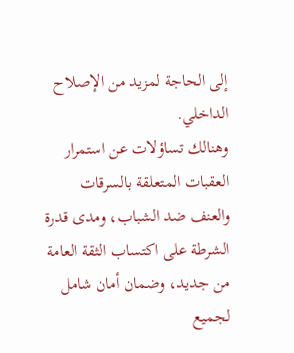إلى الحاجة لمزيد من الإصلاح الداخلي.
وهنالك تساؤلات عن استمرار العقبات المتعلقة بالسرقات والعنف ضد الشباب، ومدى قدرة الشرطة على اكتساب الثقة العامة من جديد، وضمان أمان شامل لجميع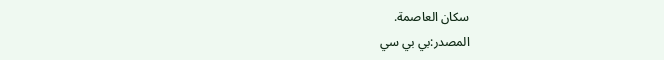سكان العاصمة.
المصدر:بي بي سي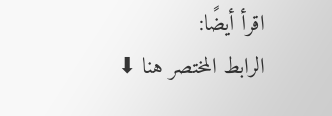اقرأ أيضًا:
الرابط المختصر هنا ⬇